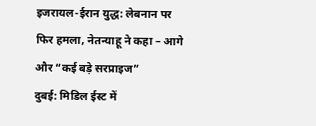इजरायल-ईरान युद्ध: लेबनान पर फिर हमला, नेतन्याहू ने कहा – आगे और “कई बड़े सरप्राइज”
दुबई: मिडिल ईस्ट में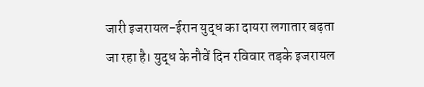जारी इजरायल-ईरान युद्ध का दायरा लगातार बढ़ता जा रहा है। युद्ध के नौवें दिन रविवार तड़के इजरायल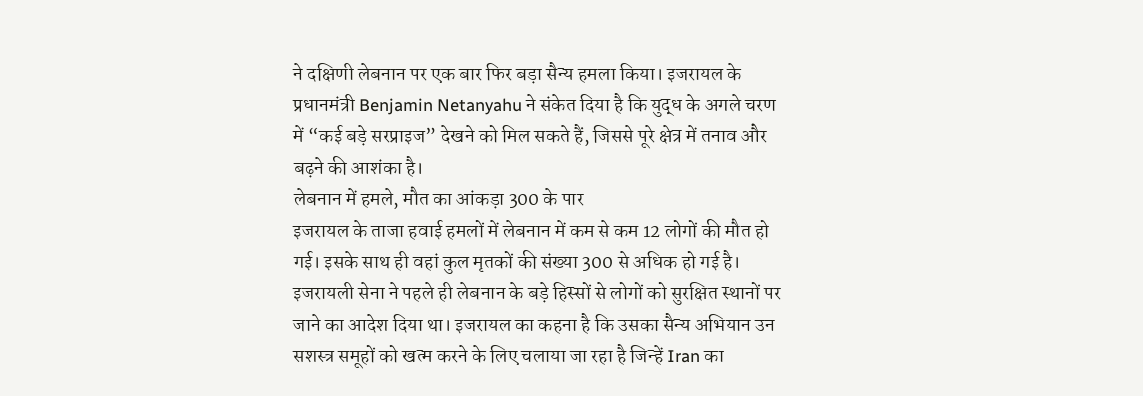ने दक्षिणी लेबनान पर एक बार फिर बड़ा सैन्य हमला किया। इजरायल के प्रधानमंत्री Benjamin Netanyahu ने संकेत दिया है कि युद्ध के अगले चरण में “कई बड़े सरप्राइज” देखने को मिल सकते हैं, जिससे पूरे क्षेत्र में तनाव और बढ़ने की आशंका है।
लेबनान में हमले, मौत का आंकड़ा 300 के पार
इजरायल के ताजा हवाई हमलों में लेबनान में कम से कम 12 लोगों की मौत हो गई। इसके साथ ही वहां कुल मृतकों की संख्या 300 से अधिक हो गई है। इजरायली सेना ने पहले ही लेबनान के बड़े हिस्सों से लोगों को सुरक्षित स्थानों पर जाने का आदेश दिया था। इजरायल का कहना है कि उसका सैन्य अभियान उन सशस्त्र समूहों को खत्म करने के लिए चलाया जा रहा है जिन्हें Iran का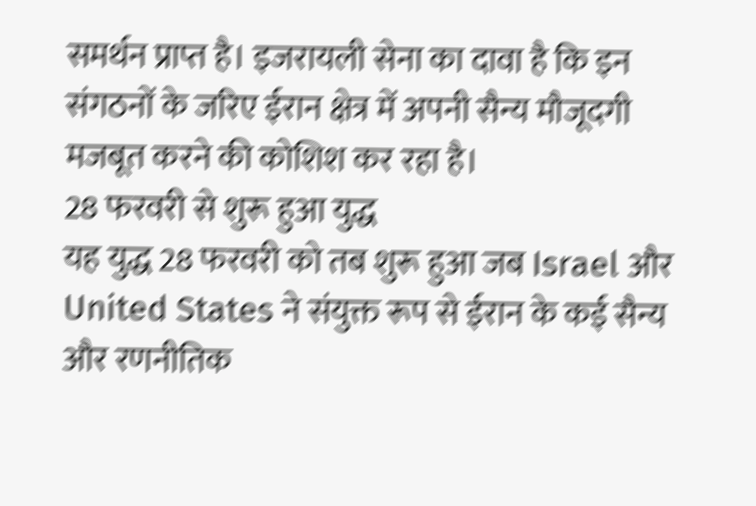समर्थन प्राप्त है। इजरायली सेना का दावा है कि इन संगठनों के जरिए ईरान क्षेत्र में अपनी सैन्य मौजूदगी मजबूत करने की कोशिश कर रहा है।
28 फरवरी से शुरू हुआ युद्ध
यह युद्ध 28 फरवरी को तब शुरू हुआ जब Israel और United States ने संयुक्त रूप से ईरान के कई सैन्य और रणनीतिक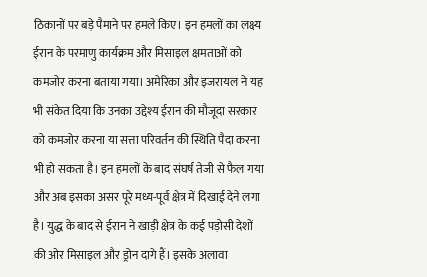ठिकानों पर बड़े पैमाने पर हमले किए। इन हमलों का लक्ष्य ईरान के परमाणु कार्यक्रम और मिसाइल क्षमताओं को कमजोर करना बताया गया। अमेरिका और इजरायल ने यह भी संकेत दिया कि उनका उद्देश्य ईरान की मौजूदा सरकार को कमजोर करना या सत्ता परिवर्तन की स्थिति पैदा करना भी हो सकता है। इन हमलों के बाद संघर्ष तेजी से फैल गया और अब इसका असर पूरे मध्य-पूर्व क्षेत्र में दिखाई देने लगा है। युद्ध के बाद से ईरान ने खाड़ी क्षेत्र के कई पड़ोसी देशों की ओर मिसाइल और ड्रोन दागे हैं। इसके अलावा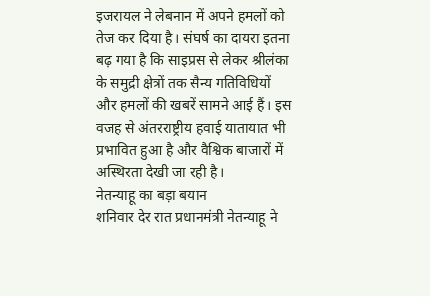इजरायल ने लेबनान में अपने हमलों को तेज कर दिया है। संघर्ष का दायरा इतना बढ़ गया है कि साइप्रस से लेकर श्रीलंका के समुद्री क्षेत्रों तक सैन्य गतिविधियों और हमलों की खबरें सामने आई हैं। इस वजह से अंतरराष्ट्रीय हवाई यातायात भी प्रभावित हुआ है और वैश्विक बाजारों में अस्थिरता देखी जा रही है।
नेतन्याहू का बड़ा बयान
शनिवार देर रात प्रधानमंत्री नेतन्याहू ने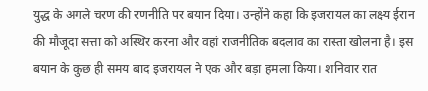युद्ध के अगले चरण की रणनीति पर बयान दिया। उन्होंने कहा कि इजरायल का लक्ष्य ईरान की मौजूदा सत्ता को अस्थिर करना और वहां राजनीतिक बदलाव का रास्ता खोलना है। इस बयान के कुछ ही समय बाद इजरायल ने एक और बड़ा हमला किया। शनिवार रात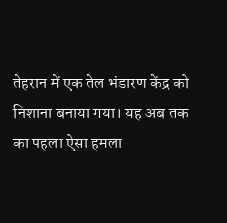तेहरान में एक तेल भंडारण केंद्र को निशाना बनाया गया। यह अब तक का पहला ऐसा हमला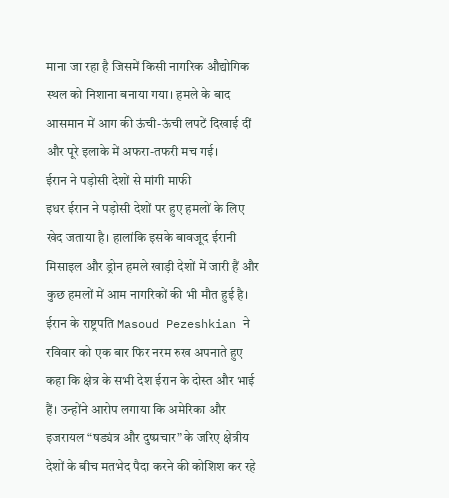माना जा रहा है जिसमें किसी नागरिक औद्योगिक स्थल को निशाना बनाया गया। हमले के बाद आसमान में आग की ऊंची-ऊंची लपटें दिखाई दीं और पूरे इलाके में अफरा-तफरी मच गई।
ईरान ने पड़ोसी देशों से मांगी माफी
इधर ईरान ने पड़ोसी देशों पर हुए हमलों के लिए खेद जताया है। हालांकि इसके बावजूद ईरानी मिसाइल और ड्रोन हमले खाड़ी देशों में जारी हैं और कुछ हमलों में आम नागरिकों की भी मौत हुई है। ईरान के राष्ट्रपति Masoud Pezeshkian ने रविवार को एक बार फिर नरम रुख अपनाते हुए कहा कि क्षेत्र के सभी देश ईरान के दोस्त और भाई हैं। उन्होंने आरोप लगाया कि अमेरिका और इजरायल “षड्यंत्र और दुष्प्रचार” के जरिए क्षेत्रीय देशों के बीच मतभेद पैदा करने की कोशिश कर रहे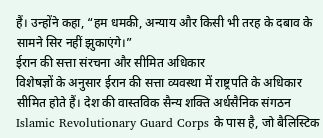हैं। उन्होंने कहा, “हम धमकी, अन्याय और किसी भी तरह के दबाव के सामने सिर नहीं झुकाएंगे।”
ईरान की सत्ता संरचना और सीमित अधिकार
विशेषज्ञों के अनुसार ईरान की सत्ता व्यवस्था में राष्ट्रपति के अधिकार सीमित होते हैं। देश की वास्तविक सैन्य शक्ति अर्धसैनिक संगठन Islamic Revolutionary Guard Corps के पास है, जो बैलिस्टिक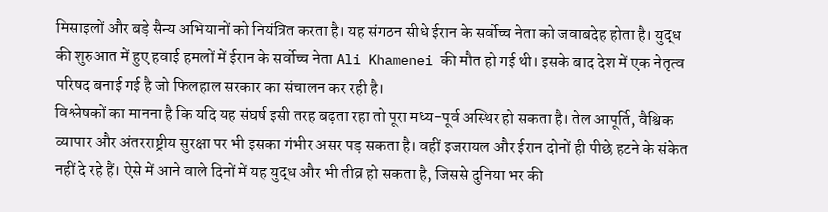मिसाइलों और बड़े सैन्य अभियानों को नियंत्रित करता है। यह संगठन सीधे ईरान के सर्वोच्च नेता को जवाबदेह होता है। युद्ध की शुरुआत में हुए हवाई हमलों में ईरान के सर्वोच्च नेता Ali Khamenei की मौत हो गई थी। इसके बाद देश में एक नेतृत्व परिषद बनाई गई है जो फिलहाल सरकार का संचालन कर रही है।
विश्लेषकों का मानना है कि यदि यह संघर्ष इसी तरह बढ़ता रहा तो पूरा मध्य-पूर्व अस्थिर हो सकता है। तेल आपूर्ति, वैश्विक व्यापार और अंतरराष्ट्रीय सुरक्षा पर भी इसका गंभीर असर पड़ सकता है। वहीं इजरायल और ईरान दोनों ही पीछे हटने के संकेत नहीं दे रहे हैं। ऐसे में आने वाले दिनों में यह युद्ध और भी तीव्र हो सकता है, जिससे दुनिया भर की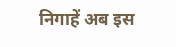निगाहें अब इस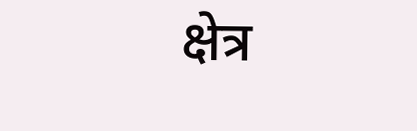क्षेत्र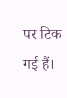पर टिक गई हैं।